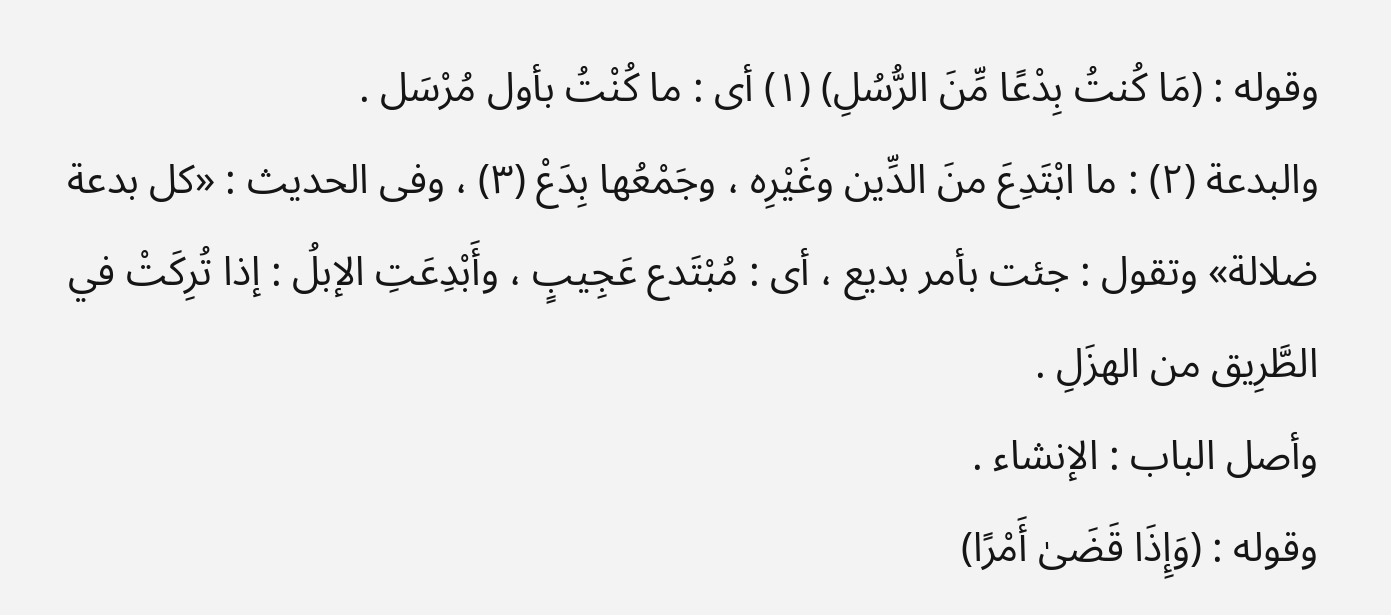وقوله : (مَا كُنتُ بِدْعًا مِّنَ الرُّسُلِ) (١) أی : ما کُنْتُ بأول مُرْسَل .
والبدعة (٢) : ما ابْتَدِعَ منَ الدِّین وغَیْرِه ، وجَمْعُها بِدَعْ (٣) ، وفی الحدیث : «کل بدعة ضلالة» وتقول : جئت بأمر بدیع ، أی : مُبْتَدع عَجِیبٍ ، وأَبْدِعَتِ الإبلُ : إذا تُرِکَتْ في الطَّرِیق من الهزَلِ .
وأصل الباب : الإنشاء .
وقوله : (وَإِذَا قَضَىٰ أَمْرًا)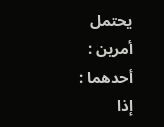یحتمل أمرین :
أحدهما : إذا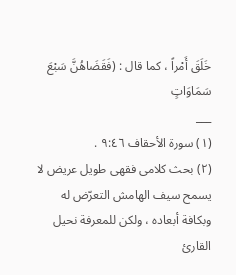خَلَقَ أَمْراً ، کما قال : (فَقَضَاهُنَّ سَبْعَ سَمَاوَاتٍ
___
(١) سورة الأحقاف ٩:٤٦ .
(٢) بحث کلامی فقهی طویل عریض لا یسمح سیف الهامش التعرّض له وبکافة أبعاده ، ولکن للمعرفة نحیل القارئ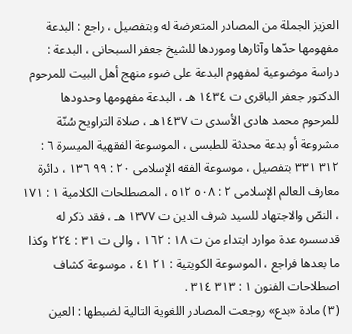العزیز الجملة من المصادر المتعرضة له وبتفصیل ، راجع : البدعة مفهومها حدّها وآثارها وموردها للشیخ جعفر السبحانی ، البدعة : دراسة موضوعیة لمفهوم البدعة على ضوء منهج أهل البیت للمرحوم الدکتور جعفر الباقری ت ١٤٣٤ هـ ، البدعة مفهومها وحدودها للمرحوم محمد هادی الأسدی ت ١٤٣٧هـ ، صلاة التراویح سُنّة مشروعة أو بدعة محدثة للطبسی ، الموسوعة الفقهیة المیسرة ٦ : ٣١٢ ٣٣١ بتفصیل ، موسوعة الفقه الإسلامی ٢٠ : ٩٩ ١٣٦ ، دائرة معارف العالم الإسلامی ٢ : ٥٠٨ ٥١٢ ، المصطلحات الکلامیة ١ : ١٧١ ، النصّ والاجتهاد للسید شرف الدین ت ١٣٧٧ هـ ، فقد ذکر له قدسسره عدة موارد ابتداء من ت ١٨ : ١٦٢ ، والى ت ٣١ : ٢٢٤ وکذا ما بعدها فراجع ، الموسوعة الکویتیة : ٢١ ٤١ ، موسوعة کشاف اصطلاحات الفنون ١ : ٣١٣ ٣١٤ .
(٣) مادة «بدع» روجعت المصادر اللغویة التالیة لضبطها : العین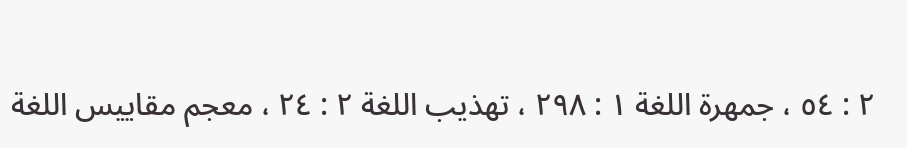٢ : ٥٤ ، جمهرة اللغة ١ : ٢٩٨ ، تهذیب اللغة ٢ : ٢٤ ، معجم مقاییس اللغة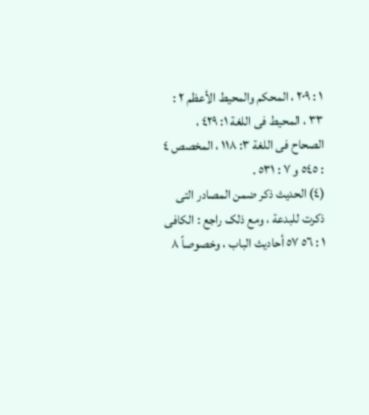١ : ٢٠٩ ، المحکم والمحیط الأعظم ٢ : ٣٣ ، المحیط فی اللغة ١: ٤٢٩ ، الصحاح فی اللغة ٣: ١١٨ ، المخصص ٤ : ٥٤٥ و ٧ : ٥٣١ .
(٤) الحدیث ذکر ضمن المصادر التی ذکرت للبدعة ، ومع ذلک راجع : الکافی ١ : ٥٦ ٥٧ أحادیث الباب ، وخصوصاً ٨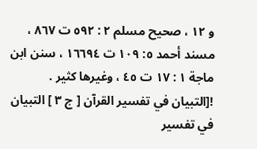و ١٢ ، صحیح مسلم ٢ : ٥٩٢ ت ٨٦٧ ، مسند أحمد ٥: ١٠٩ ت ١٦٦٩٤ ، سنن ابن ماجة ١ : ١٧ ت ٤٥ ، وغیرها کثیر .
![التبيان في تفسير القرآن [ ج ٣ ] التبيان في تفسير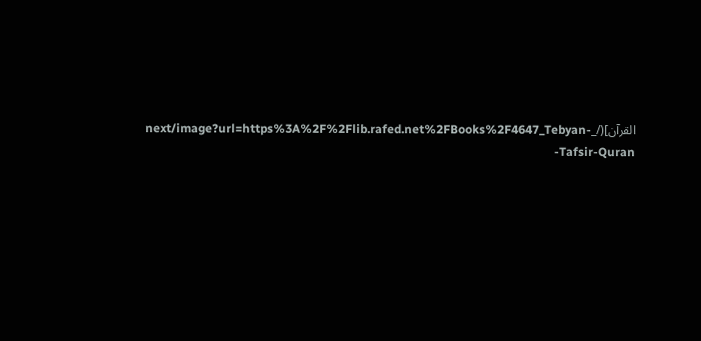القرآن](/_next/image?url=https%3A%2F%2Flib.rafed.net%2FBooks%2F4647_Tebyan-Tafsir-Quran-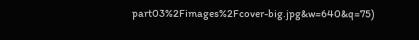part03%2Fimages%2Fcover-big.jpg&w=640&q=75)